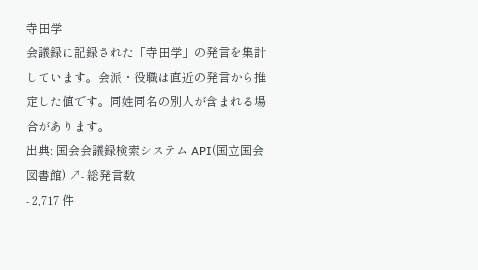寺田学
会議録に記録された「寺田学」の発言を集計しています。会派・役職は直近の発言から推定した値です。同姓同名の別人が含まれる場合があります。
出典: 国会会議録検索システム API(国立国会図書館) ↗- 総発言数
- 2,717 件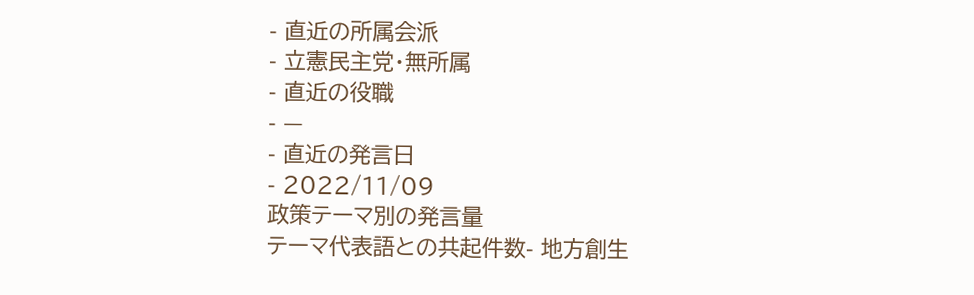- 直近の所属会派
- 立憲民主党・無所属
- 直近の役職
- —
- 直近の発言日
- 2022/11/09
政策テーマ別の発言量
テーマ代表語との共起件数- 地方創生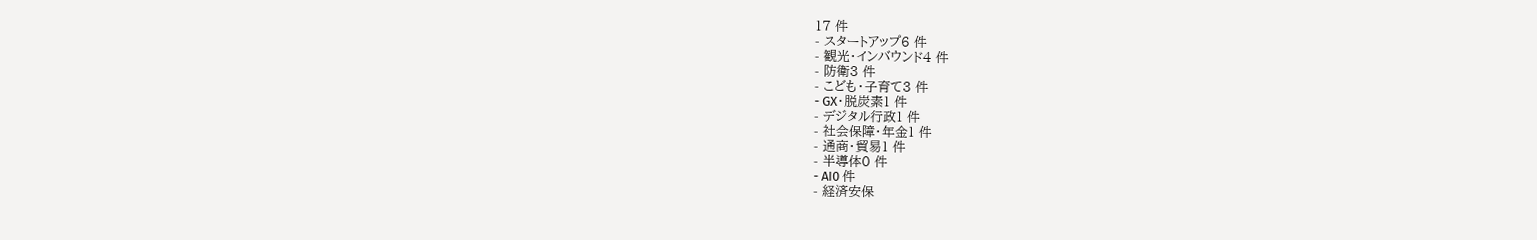17 件
- スタートアップ6 件
- 観光・インバウンド4 件
- 防衛3 件
- こども・子育て3 件
- GX・脱炭素1 件
- デジタル行政1 件
- 社会保障・年金1 件
- 通商・貿易1 件
- 半導体0 件
- AI0 件
- 経済安保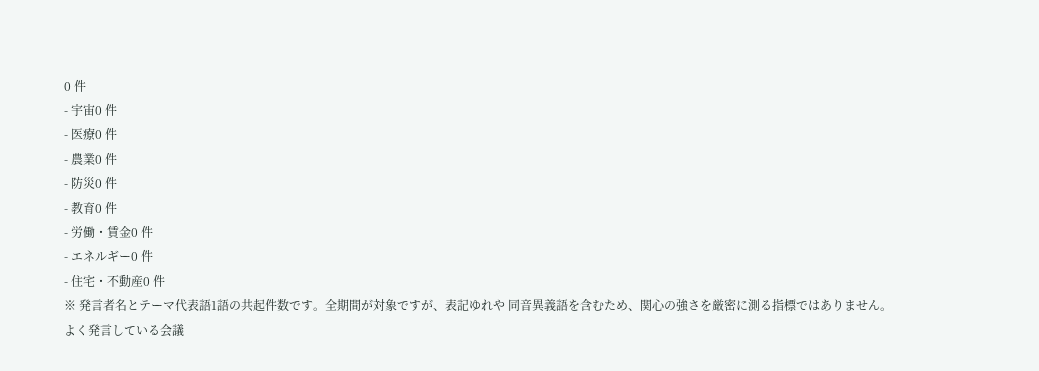0 件
- 宇宙0 件
- 医療0 件
- 農業0 件
- 防災0 件
- 教育0 件
- 労働・賃金0 件
- エネルギー0 件
- 住宅・不動産0 件
※ 発言者名とテーマ代表語1語の共起件数です。全期間が対象ですが、表記ゆれや 同音異義語を含むため、関心の強さを厳密に測る指標ではありません。
よく発言している会議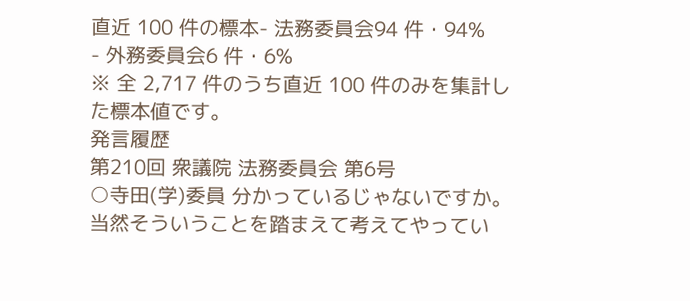直近 100 件の標本- 法務委員会94 件・94%
- 外務委員会6 件・6%
※ 全 2,717 件のうち直近 100 件のみを集計した標本値です。
発言履歴
第210回 衆議院 法務委員会 第6号
○寺田(学)委員 分かっているじゃないですか。当然そういうことを踏まえて考えてやってい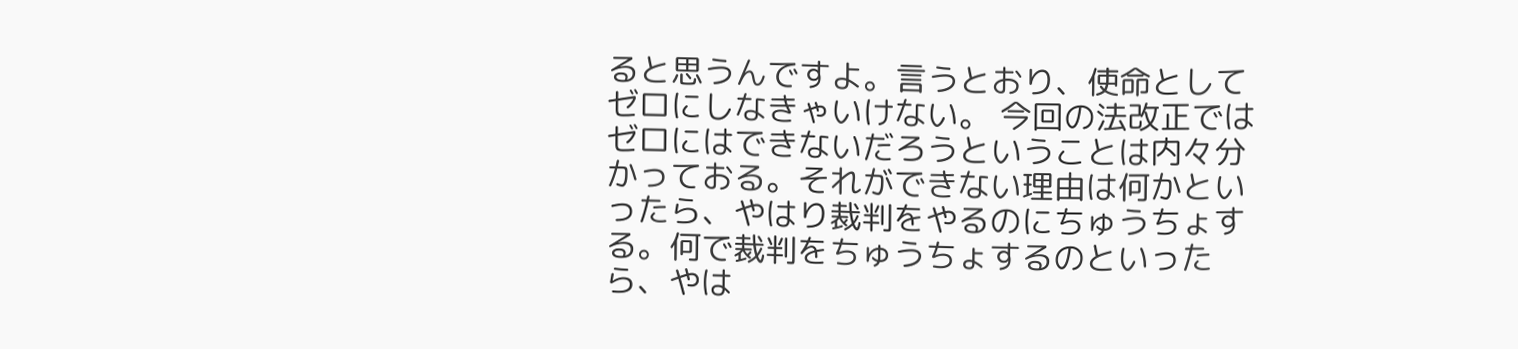ると思うんですよ。言うとおり、使命としてゼロにしなきゃいけない。 今回の法改正ではゼロにはできないだろうということは内々分かっておる。それができない理由は何かといったら、やはり裁判をやるのにちゅうちょする。何で裁判をちゅうちょするのといったら、やは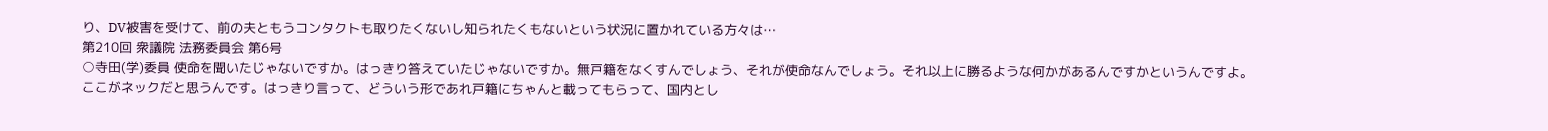り、DV被害を受けて、前の夫ともうコンタクトも取りたくないし知られたくもないという状況に置かれている方々は…
第210回 衆議院 法務委員会 第6号
○寺田(学)委員 使命を聞いたじゃないですか。はっきり答えていたじゃないですか。無戸籍をなくすんでしょう、それが使命なんでしょう。それ以上に勝るような何かがあるんですかというんですよ。 ここがネックだと思うんです。はっきり言って、どういう形であれ戸籍にちゃんと載ってもらって、国内とし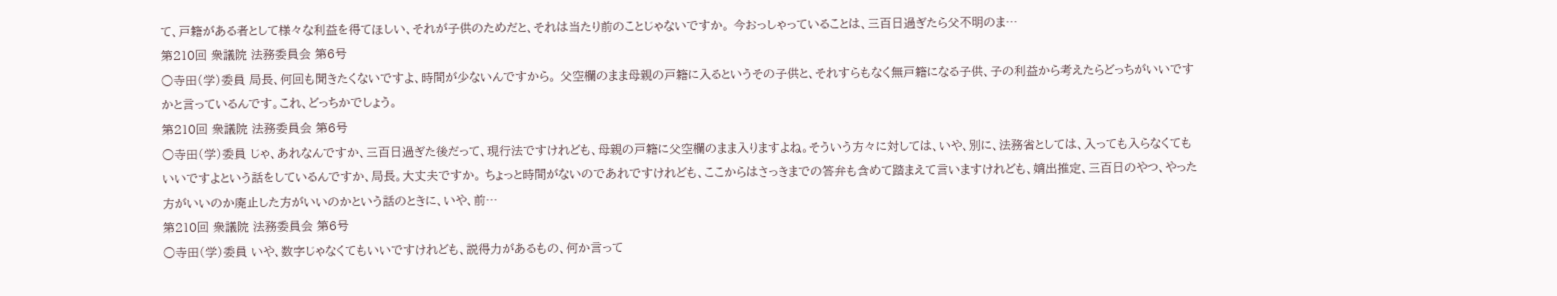て、戸籍がある者として様々な利益を得てほしい、それが子供のためだと、それは当たり前のことじゃないですか。 今おっしゃっていることは、三百日過ぎたら父不明のま…
第210回 衆議院 法務委員会 第6号
○寺田(学)委員 局長、何回も聞きたくないですよ、時間が少ないんですから。 父空欄のまま母親の戸籍に入るというその子供と、それすらもなく無戸籍になる子供、子の利益から考えたらどっちがいいですかと言っているんです。これ、どっちかでしょう。
第210回 衆議院 法務委員会 第6号
○寺田(学)委員 じゃ、あれなんですか、三百日過ぎた後だって、現行法ですけれども、母親の戸籍に父空欄のまま入りますよね。そういう方々に対しては、いや、別に、法務省としては、入っても入らなくてもいいですよという話をしているんですか、局長。大丈夫ですか。 ちょっと時間がないのであれですけれども、ここからはさっきまでの答弁も含めて踏まえて言いますけれども、嫡出推定、三百日のやつ、やった方がいいのか廃止した方がいいのかという話のときに、いや、前…
第210回 衆議院 法務委員会 第6号
○寺田(学)委員 いや、数字じゃなくてもいいですけれども、説得力があるもの、何か言って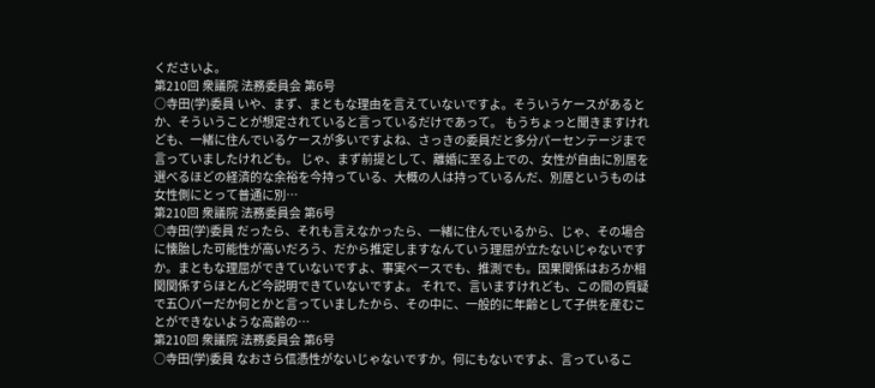くださいよ。
第210回 衆議院 法務委員会 第6号
○寺田(学)委員 いや、まず、まともな理由を言えていないですよ。そういうケースがあるとか、そういうことが想定されていると言っているだけであって。 もうちょっと聞きますけれども、一緒に住んでいるケースが多いですよね、さっきの委員だと多分パーセンテージまで言っていましたけれども。 じゃ、まず前提として、離婚に至る上での、女性が自由に別居を選べるほどの経済的な余裕を今持っている、大概の人は持っているんだ、別居というものは女性側にとって普通に別…
第210回 衆議院 法務委員会 第6号
○寺田(学)委員 だったら、それも言えなかったら、一緒に住んでいるから、じゃ、その場合に懐胎した可能性が高いだろう、だから推定しますなんていう理屈が立たないじゃないですか。まともな理屈ができていないですよ、事実ベースでも、推測でも。因果関係はおろか相関関係すらほとんど今説明できていないですよ。 それで、言いますけれども、この間の質疑で五〇パーだか何とかと言っていましたから、その中に、一般的に年齢として子供を産むことができないような高齢の…
第210回 衆議院 法務委員会 第6号
○寺田(学)委員 なおさら信憑性がないじゃないですか。何にもないですよ、言っているこ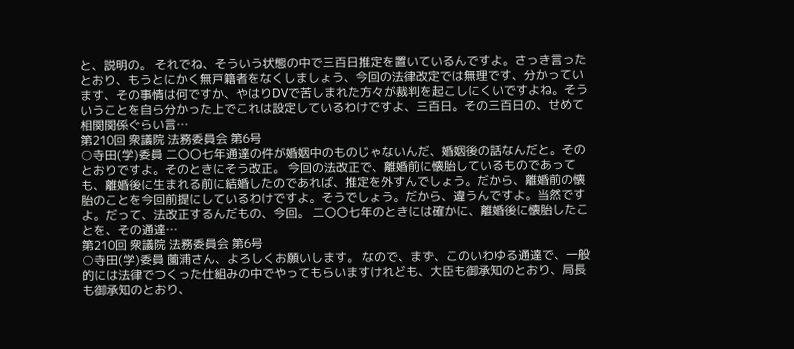と、説明の。 それでね、そういう状態の中で三百日推定を置いているんですよ。さっき言ったとおり、もうとにかく無戸籍者をなくしましょう、今回の法律改定では無理です、分かっています、その事情は何ですか、やはりDVで苦しまれた方々が裁判を起こしにくいですよね。そういうことを自ら分かった上でこれは設定しているわけですよ、三百日。その三百日の、せめて相関関係ぐらい言…
第210回 衆議院 法務委員会 第6号
○寺田(学)委員 二〇〇七年通達の件が婚姻中のものじゃないんだ、婚姻後の話なんだと。そのとおりですよ。そのときにそう改正。 今回の法改正で、離婚前に懐胎しているものであっても、離婚後に生まれる前に結婚したのであれば、推定を外すんでしょう。だから、離婚前の懐胎のことを今回前提にしているわけですよ。そうでしょう。だから、違うんですよ。当然ですよ。だって、法改正するんだもの、今回。 二〇〇七年のときには確かに、離婚後に懐胎したことを、その通達…
第210回 衆議院 法務委員会 第6号
○寺田(学)委員 薗浦さん、よろしくお願いします。 なので、まず、このいわゆる通達で、一般的には法律でつくった仕組みの中でやってもらいますけれども、大臣も御承知のとおり、局長も御承知のとおり、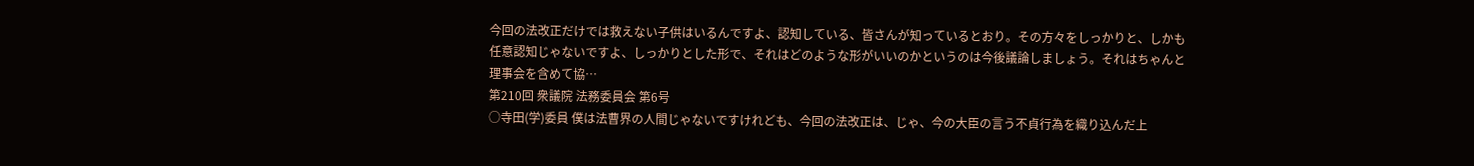今回の法改正だけでは救えない子供はいるんですよ、認知している、皆さんが知っているとおり。その方々をしっかりと、しかも任意認知じゃないですよ、しっかりとした形で、それはどのような形がいいのかというのは今後議論しましょう。それはちゃんと理事会を含めて協…
第210回 衆議院 法務委員会 第6号
○寺田(学)委員 僕は法曹界の人間じゃないですけれども、今回の法改正は、じゃ、今の大臣の言う不貞行為を織り込んだ上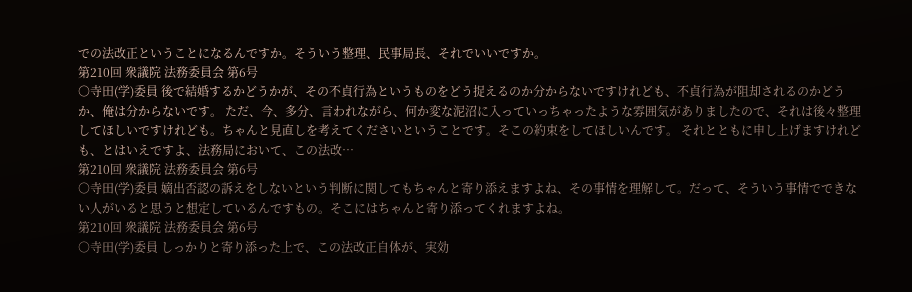での法改正ということになるんですか。そういう整理、民事局長、それでいいですか。
第210回 衆議院 法務委員会 第6号
○寺田(学)委員 後で結婚するかどうかが、その不貞行為というものをどう捉えるのか分からないですけれども、不貞行為が阻却されるのかどうか、俺は分からないです。 ただ、今、多分、言われながら、何か変な泥沼に入っていっちゃったような雰囲気がありましたので、それは後々整理してほしいですけれども。ちゃんと見直しを考えてくださいということです。そこの約束をしてほしいんです。 それとともに申し上げますけれども、とはいえですよ、法務局において、この法改…
第210回 衆議院 法務委員会 第6号
○寺田(学)委員 嫡出否認の訴えをしないという判断に関してもちゃんと寄り添えますよね、その事情を理解して。だって、そういう事情でできない人がいると思うと想定しているんですもの。そこにはちゃんと寄り添ってくれますよね。
第210回 衆議院 法務委員会 第6号
○寺田(学)委員 しっかりと寄り添った上で、この法改正自体が、実効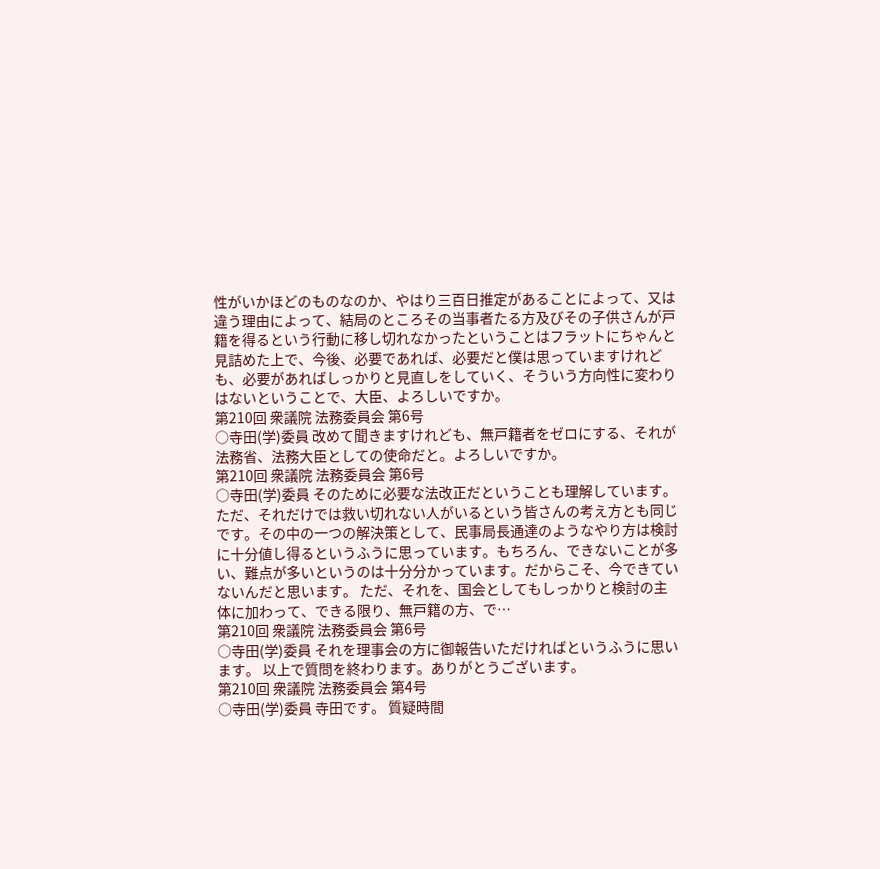性がいかほどのものなのか、やはり三百日推定があることによって、又は違う理由によって、結局のところその当事者たる方及びその子供さんが戸籍を得るという行動に移し切れなかったということはフラットにちゃんと見詰めた上で、今後、必要であれば、必要だと僕は思っていますけれども、必要があればしっかりと見直しをしていく、そういう方向性に変わりはないということで、大臣、よろしいですか。
第210回 衆議院 法務委員会 第6号
○寺田(学)委員 改めて聞きますけれども、無戸籍者をゼロにする、それが法務省、法務大臣としての使命だと。よろしいですか。
第210回 衆議院 法務委員会 第6号
○寺田(学)委員 そのために必要な法改正だということも理解しています。ただ、それだけでは救い切れない人がいるという皆さんの考え方とも同じです。その中の一つの解決策として、民事局長通達のようなやり方は検討に十分値し得るというふうに思っています。もちろん、できないことが多い、難点が多いというのは十分分かっています。だからこそ、今できていないんだと思います。 ただ、それを、国会としてもしっかりと検討の主体に加わって、できる限り、無戸籍の方、で…
第210回 衆議院 法務委員会 第6号
○寺田(学)委員 それを理事会の方に御報告いただければというふうに思います。 以上で質問を終わります。ありがとうございます。
第210回 衆議院 法務委員会 第4号
○寺田(学)委員 寺田です。 質疑時間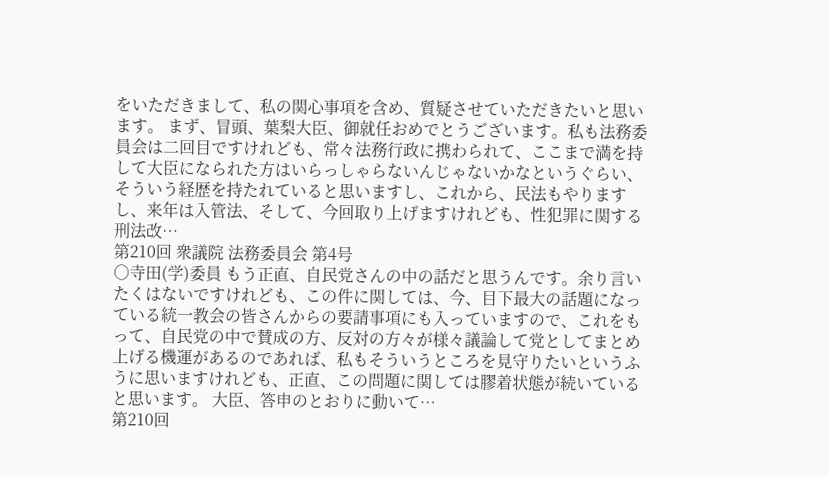をいただきまして、私の関心事項を含め、質疑させていただきたいと思います。 まず、冒頭、葉梨大臣、御就任おめでとうございます。私も法務委員会は二回目ですけれども、常々法務行政に携わられて、ここまで満を持して大臣になられた方はいらっしゃらないんじゃないかなというぐらい、そういう経歴を持たれていると思いますし、これから、民法もやりますし、来年は入管法、そして、今回取り上げますけれども、性犯罪に関する刑法改…
第210回 衆議院 法務委員会 第4号
○寺田(学)委員 もう正直、自民党さんの中の話だと思うんです。余り言いたくはないですけれども、この件に関しては、今、目下最大の話題になっている統一教会の皆さんからの要請事項にも入っていますので、これをもって、自民党の中で賛成の方、反対の方々が様々議論して党としてまとめ上げる機運があるのであれば、私もそういうところを見守りたいというふうに思いますけれども、正直、この問題に関しては膠着状態が続いていると思います。 大臣、答申のとおりに動いて…
第210回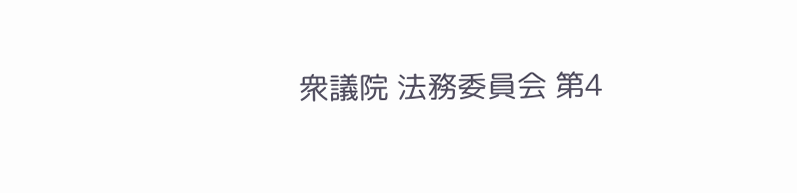衆議院 法務委員会 第4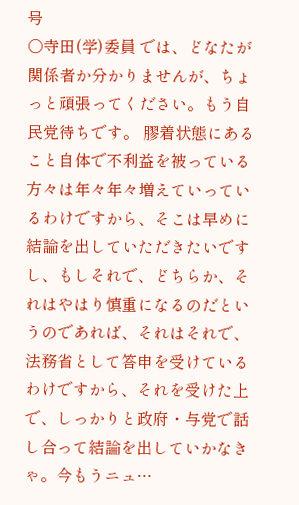号
○寺田(学)委員 では、どなたが関係者か分かりませんが、ちょっと頑張ってください。もう自民党待ちです。 膠着状態にあること自体で不利益を被っている方々は年々年々増えていっているわけですから、そこは早めに結論を出していただきたいですし、もしそれで、どちらか、それはやはり慎重になるのだというのであれば、それはそれで、法務省として答申を受けているわけですから、それを受けた上で、しっかりと政府・与党で話し合って結論を出していかなきゃ。今もうニュ…